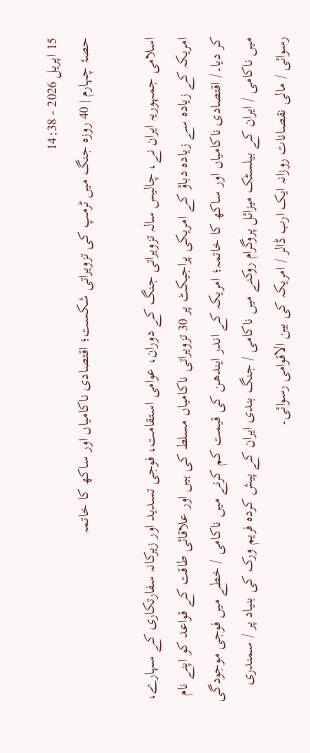15 اپریل 2026 - 14:38
حصۂ چہارم | 40 روزہ جنگ میں ٹرمپ کی تزویراتی شکست؛ اقتصادی ناکامیاں اور ساکھ کا خاتمہ

اسلامی جمہوریہ ایران نے، چالیس سالہ تزویراتی جنگ کے دوران، عوامی استقامت، فوجی تسدید اور زیرکانہ سفارتکاری کے سہارے، امریکہ کے زیادہ سے زیادہ دباؤ کے امریکی پراجیکٹ پر 30 تزویراتی ناکامیاں مسلط کی ہیں اور علاقائی طاقت کے قواعد کو اپنے نام کر دیا۔/ اقتصادی ناکامیاں اور ساکھ کا خاتمہ؛ امریکہ کے اندر ایندھن کی قیمت کم کرنے میں ناکامی / خطے میں فوجی موجودگی میں ناکامی / ایران کے بیلسٹک میزائل پروگرام روکنے میں ناکامی / جنگ بندی ایران کے پیش کردہ فریم ورک کی بنیاد پر / سمندری رسوائی / مالی نقصانات روزانہ ایک ارب ڈالر / امریکہ کی بین الاقوامی رسوائی۔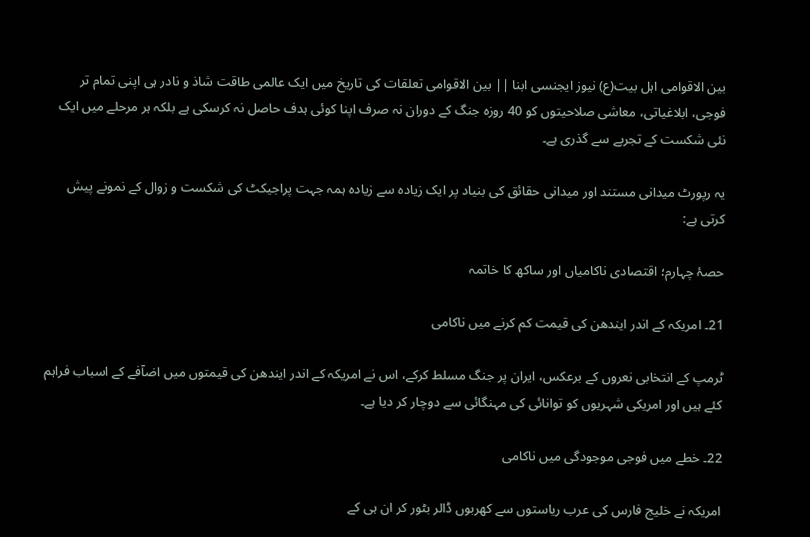بین الاقوامی اہل بیت(ع) نیوز ایجنسی ابنا || بین الاقوامی تعلقات کی تاریخ میں ایک عالمی طاقت شاذ و نادر ہی اپنی تمام تر فوجی، ابلاغیاتی، معاشی صلاحیتوں کو 40 روزہ جنگ کے دوران نہ صرف اپنا کوئی ہدف حاصل نہ کرسکی ہے بلکہ ہر مرحلے میں ایک نئی شکست کے تجربے سے گذری ہے۔

یہ رپورٹ میدانی مستند اور میدانی حقائق کی بنیاد پر ایک زیادہ سے زیادہ ہمہ جہت پراجیکٹ کی شکست و زوال کے نمونے پیش کرتی ہے:

حصۂ چہارم؛ اقتصادی ناکامیاں اور ساکھ کا خاتمہ

21۔ امریکہ کے اندر ایندھن کی قیمت کم کرنے میں ناکامی

ٹرمپ کے انتخابی نعروں کے برعکس، ایران پر جنگ مسلط کرکے، اس نے امریکہ کے اندر ایندھن کی قیمتوں میں اضآفے کے اسباب فراہم کئے ہیں اور امریکی شہریوں کو توانائی کی مہنگائی سے دوچار کر دیا ہے۔

22۔ خطے میں فوجی موجودگی میں ناکامی

امریکہ نے خلیج فارس کی عرب ریاستوں سے کھربوں ڈالر بٹور کر ان ہی کے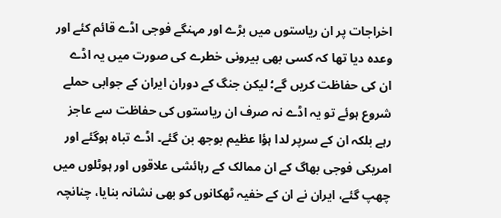اخراجات پر ان ریاستوں میں بڑے اور مہنگے فوجی اڈے قائم کئے اور وعدہ دیا تھا کہ کسی بھی بیرونی خطرے کی صورت میں یہ اڈے ان کی حفاظت کریں گے؛ لیکن جنگ کے دوران ایران کے جوابی حملے شروع ہوئے تو یہ اڈے نہ صرف ان ریاستوں کی حفاظت سے عاجز رہے بلکہ ان کے سرپر لدا ہؤا عظیم بوجھ بن گئے۔ اڈے تباہ ہوگئے اور امریکی فوجی بھاگ کے ان ممالک کے رہائشی علاقوں اور ہوٹلوں میں چھپ گئے، ایران نے ان کے خفیہ ٹھکانوں کو بھی نشانہ بنایا، چنانچہ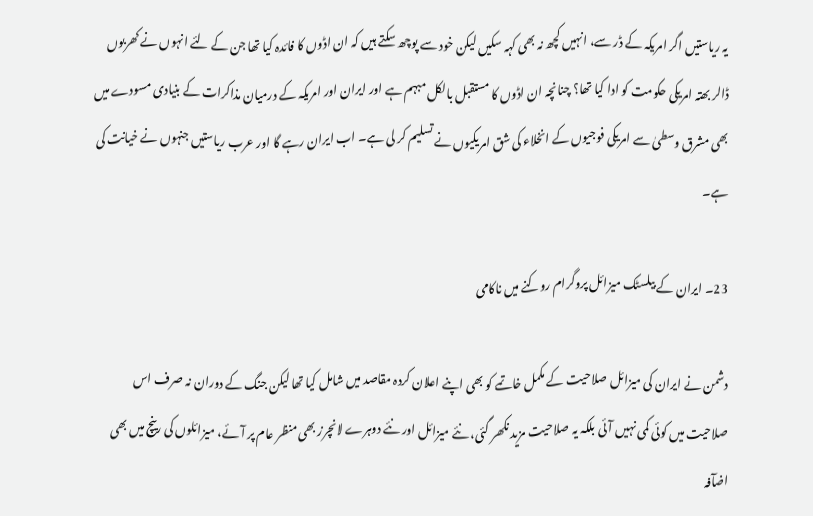یہ ریاستیں اگر امریکہ کے ڈر سے، انہیں کچھ نہ بھی کہہ سکیں لیکن خود سے پوچھ سکتے ہیں کہ ان اڈوں کا فائدہ کیا تھا جن کے لئے انہوں نے کھربوں ڈالر بھتہ امریکی حکومت کو ادا کیا تھا؟ چنانچہ ان اڈوں کا مستقبل بالکل مبہم ہے اور ایران اور امریکہ کے درمیان مذاکرات کے بنیادی مسودے میں بھی مشرق وسطیٰ سے امریکی فوجیوں کے انخلاء کی شق امریکیوں نے تسلیم کر لی ہے۔ اب ایران رہے گا اور عرب ریاستیں جنہوں نے خیانت کی ہے۔

23۔ ایران کے بیلسٹک میزائل پروگرام روکنے میں ناکامی

دشمن نے ایران کی میزائل صلاحیت کے مکمل خاتمے کو بھی اپنے اعلان کردہ مقاصد میں شامل کیا تھا لیکن جنگ کے دوران نہ صرف اس صلاحیت میں کوئی کمی نہیں آئی بلکہ یہ صلاحیت مزید نکھر گئی، نئے میزائل اور نئے دوہرے لانچرز بھی منظر عام پر آئے، میزائلوں کی رینچ میں بھی اضآفہ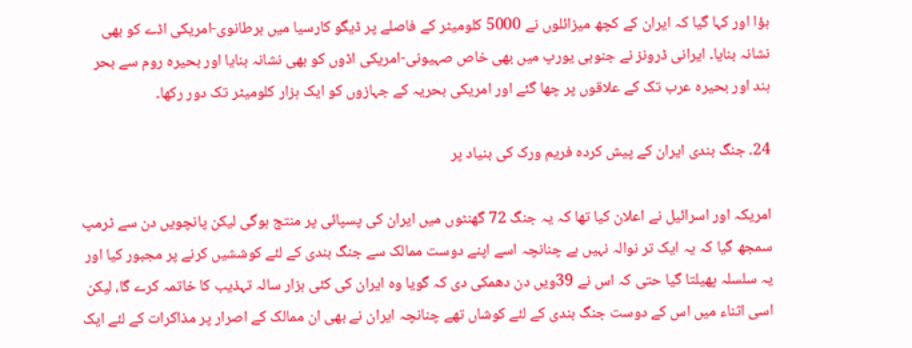ہؤا اور کہا گیا کہ ایران کے کچھ میزائلوں نے 5000 کلومیٹر کے فاصلے پر ڈیگو کارسیا میں برطانوی-امریکی اڈے کو بھی نشانہ بنایا۔ ایرانی ڈرونز نے جنوبی یورپ میں بھی خاص صہیونی-امریکی اڈوں کو بھی نشانہ بنایا اور بحیرہ روم سے بحر ہند اور بحیرہ عرب تک کے علاقوں پر چھا گئے اور امریکی بحریہ کے جہازوں کو ایک ہزار کلومیٹر تک دور رکھا۔

24۔ جنگ بندی ایران کے پیش کردہ فریم ورک کی بنیاد پر

امریکہ اور اسرائیل نے اعلان کیا تھا کہ یہ جنگ 72 گھنٹوں میں ایران کی پسپائی پر منتج ہوگی لیکن پانچویں دن سے ٹرمپ سمجھ گیا کہ یہ ایک تر نوالہ نہیں ہے چنانچہ اسے اپنے دوست ممالک سے جنگ بندی کے لئے کوششیں کرنے پر مجبور کیا اور یہ سلسلہ پھیلتا گیا حتی کہ اس نے 39ویں دن دھمکی دی کہ گویا وہ ایران کی کئی ہزار سالہ تہذیب کا خاتمہ کرے گا، لیکن اسی اثناء میں اس کے دوست جنگ بندی کے لئے کوشاں تھے چنانچہ ایران نے بھی ان ممالک کے اصرار پر مذاکرات کے لئے ایک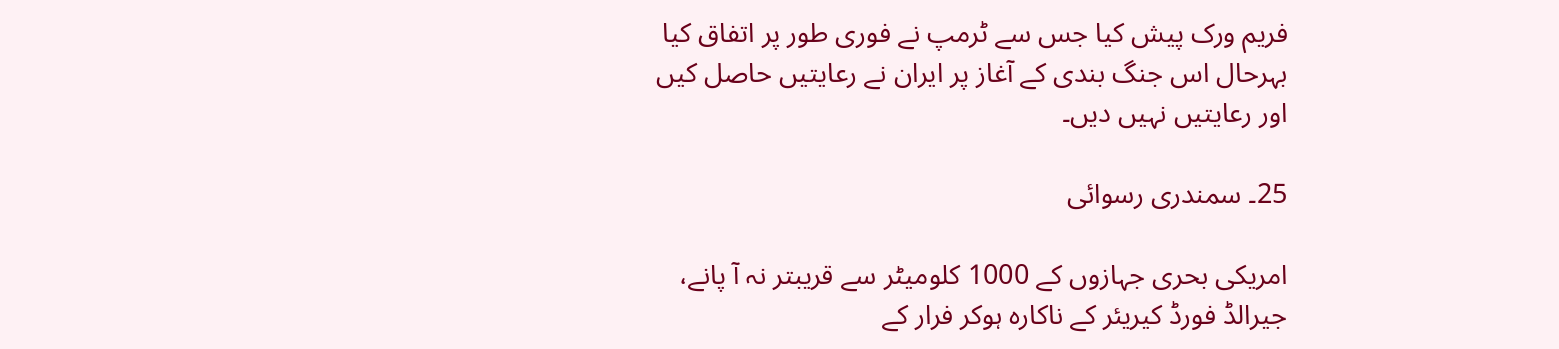فریم ورک پیش کیا جس سے ٹرمپ نے فوری طور پر اتفاق کیا بہرحال اس جنگ بندی کے آغاز پر ایران نے رعایتیں حاصل کیں اور رعایتیں نہیں دیں۔

25۔ سمندری رسوائی

امریکی بحری جہازوں کے 1000 کلومیٹر سے قریبتر نہ آ پانے، جیرالڈ فورڈ کیریئر کے ناکارہ ہوکر فرار کے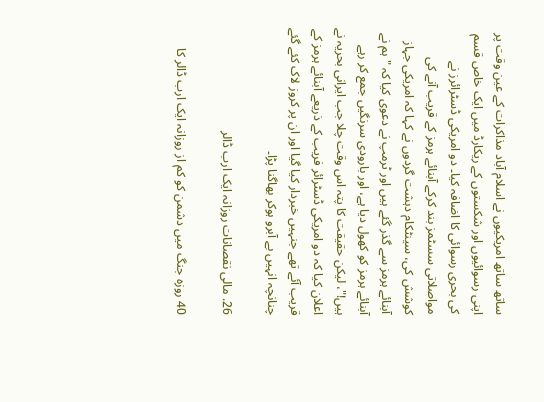ساتھ ساتھ امریکیوں نے اسلام آباد مذاکرات کے عین وقت پر اپنی رسوائیوں اور شکستوں کے ریکارڈ میں ایک خاص قسم کی بحری رسوائی کا اضافہ کیا۔ دو امریکی ڈسٹرائرز نے مواصلاتی سسٹمز بند کرکے آبنائے ہرمز کے قریب آنے کی کوشش کی، سینٹکام دہشت گردوں نے کہا کہ امریکی جہاز آبنائے ہرمز سے گذر گئے ہیں اور ٹرمپ نے دعوی کیا کہ "ہم نے آبنائے ہرمز کو کھول دیا ہے، اور بارودی سرنگیں جمع کر رہے ہیں!"، لیکن حقیقت کا پتہ اس وقت چلا جب ایرانی بحریہ نے اعلان کیا کہ دو امریکی ڈسٹرائر فریب کے ذریعے آبنائے ہرمز کے قریب آئے تھے جنہیں خبردار کیا گیا اور ان پر کروز لاک کئے گئے چنانچہ انہیں بے آبرو ہوکر بھاگنا پڑا۔

26. مالی نقصانات روزانہ ایک ارب ڈالر

40 روزہ جنگ میں دشمن کو کم از روزانہ ایک ارب ڈالر کا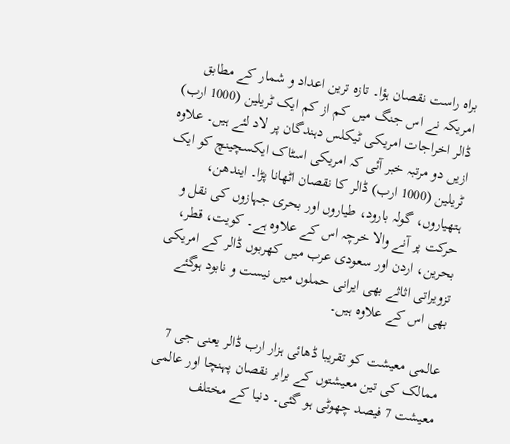براہ راست نقصان ہؤا۔ تازہ ترین اعداد و شمار کے مطابق امریکہ نے اس جنگ میں کم از کم ایک ٹریلین (1000 ارب) ڈالر اخراجات امریکی ٹیکلس دہندگان پر لاد لئے ہیں۔ علاوہ ازیں دو مرتبہ خبر آئی کہ امریکی اسٹاک ایکسچینچ کو ایک ٹریلین (1000 ارب) ڈالر کا نقصان اٹھانا پڑا۔ ایندھن، ہتھیاروں، گولہ بارود، طیاروں اور بحری جہازوں کی نقل و حرکت پر آنے والا خرچہ اس کے علاوہ ہے۔ کویت، قطر، بحرین، اردن اور سعودی عرب میں کھربوں ڈالر کے امریکی تزویراتی اثاثے بھی ایرانی حملوں میں نیست و نابود ہوگئے بھی اس کے علاوہ ہیں۔

عالمی معیشت کو تقریبا ڈھائی ہزار ارب ڈالر یعنی جی 7 ممالک کی تین معیشتوں کے برابر نقصان پہنچا اور عالمی معیشت 7 فیصد چھوٹی ہو گئی۔ دنیا کے مختلف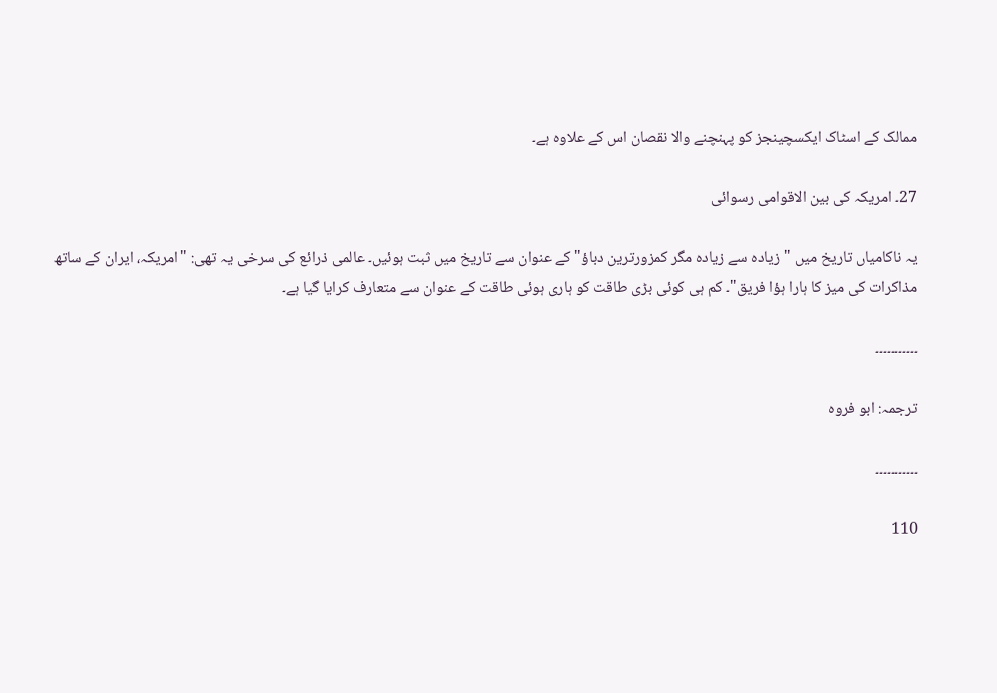ممالک کے اسٹاک ایکسچینجز کو پہنچنے والا نقصان اس کے علاوہ ہے۔

27۔ امریکہ کی بین الاقوامی رسوائی

یہ ناکامیاں تاریخ میں "زیادہ سے زیادہ مگر کمزورترین دباؤ" کے عنوان سے تاریخ میں ثبت ہوئیں۔ عالمی ذرائع کی سرخی یہ تھی: "امریکہ، ایران کے ساتھ مذاکرات کی میز کا ہارا ہؤا فریق"۔ کم ہی کوئی بڑی طاقت کو ہاری ہوئی طاقت کے عنوان سے متعارف کرایا گیا ہے۔

۔۔۔۔۔۔۔۔۔۔۔

ترجمہ: ابو فروہ

۔۔۔۔۔۔۔۔۔۔۔

110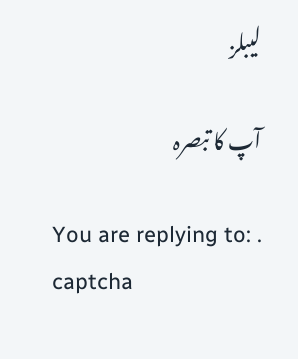لیبلز

آپ کا تبصرہ

You are replying to: .
captcha